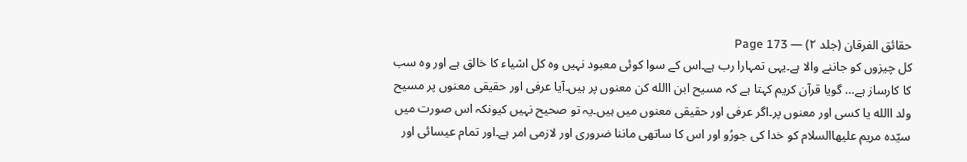حقائق الفرقان (جلد ۲) — Page 173
کل چیزوں کو جاننے والا ہے۔یہی تمہارا رب ہے۔اس کے سوا کوئی معبود نہیں وہ کل اشیاء کا خالق ہے اور وہ سب کا کارساز ہے… گویا قرآن کریم کہتا ہے کہ مسیح ابن االله کن معنوں پر ہیں۔آیا عرفی اور حقیقی معنوں پر مسیح ولد االله یا کسی اور معنوں پر۔اگر عرفی اور حقیقی معنوں میں ہیں۔یہ تو صحیح نہیں کیونکہ اس صورت میں سیّدہ مریم علیھاالسلام کو خدا کی جورُو اور اس کا ساتھی ماننا ضروری اور لازمی امر ہے۔اور تمام عیسائی اور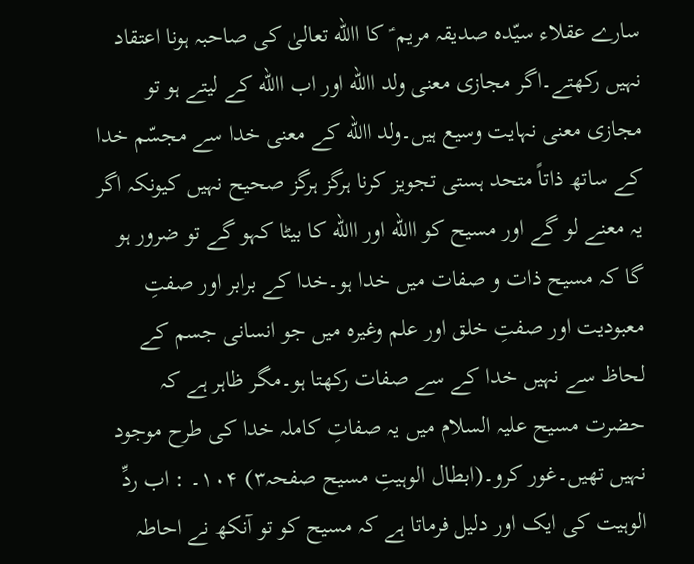سارے عقلاء سیّدہ صدیقہ مریم ؑ کا االله تعالیٰ کی صاحبہ ہونا اعتقاد نہیں رکھتے۔اگر مجازی معنی ولد االله اور اب االله کے لیتے ہو تو مجازی معنی نہایت وسیع ہیں۔ولد االله کے معنی خدا سے مجسّم خدا کے ساتھ ذاتاً متحد ہستی تجویز کرنا ہرگز ہرگز صحیح نہیں کیونکہ اگر یہ معنے لو گے اور مسیح کو االله اور االله کا بیٹا کہو گے تو ضرور ہو گا کہ مسیح ذات و صفات میں خدا ہو۔خدا کے برابر اور صفتِ معبودیت اور صفتِ خلق اور علم وغیرہ میں جو انسانی جسم کے لحاظ سے نہیں خدا کے سے صفات رکھتا ہو۔مگر ظاہر ہے کہ حضرت مسیح علیہ السلام میں یہ صفاتِ کاملہ خدا کی طرح موجود نہیں تھیں۔غور کرو۔(ابطال الوہیتِ مسیح صفحہ۳) ۱۰۴۔ : اب ردِّ الوہیت کی ایک اور دلیل فرماتا ہے کہ مسیح کو تو آنکھ نے احاطہ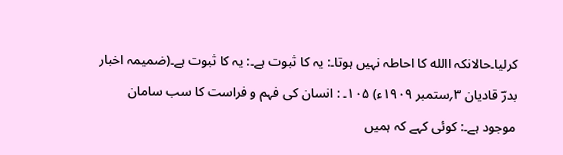کرلیا۔حالانکہ االله کا احاطہ نہیں ہوتا۔: یہ کا ثبوت ہے۔: یہ کا ثبوت ہے۔(ضمیمہ اخبار بدرؔ قادیان ۳؍ستمبر ۱۹۰۹ء) ۱۰۵۔ : انسان کی فہم و فراست کا سب سامان موجود ہے۔: کوئی کہے کہ ہمیں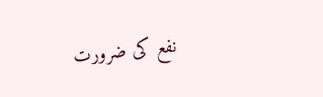نفع کی ضرورت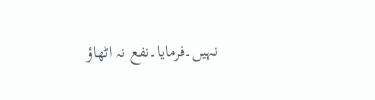نہیں۔فرمایا۔نفع نہ اٹھاؤ